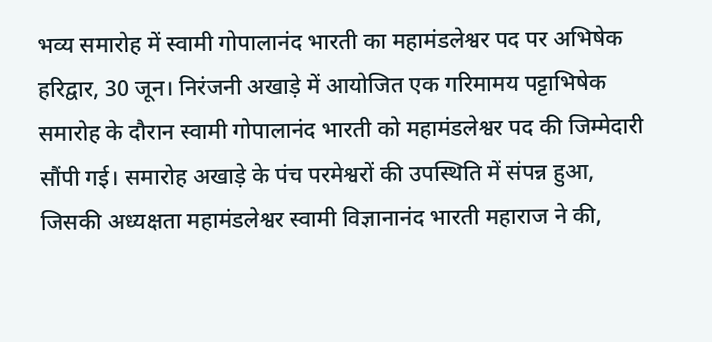भव्य समारोह में स्वामी गोपालानंद भारती का महामंडलेश्वर पद पर अभिषेक
हरिद्वार, 30 जून। निरंजनी अखाड़े में आयोजित एक गरिमामय पट्टाभिषेक समारोह के दौरान स्वामी गोपालानंद भारती को महामंडलेश्वर पद की जिम्मेदारी सौंपी गई। समारोह अखाड़े के पंच परमेश्वरों की उपस्थिति में संपन्न हुआ, जिसकी अध्यक्षता महामंडलेश्वर स्वामी विज्ञानानंद भारती महाराज ने की,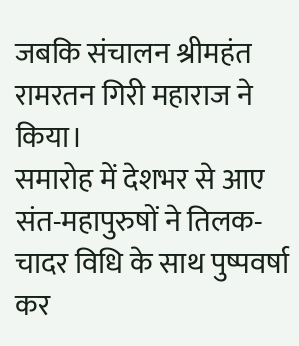जबकि संचालन श्रीमहंत रामरतन गिरी महाराज ने किया।
समारोह में देशभर से आए संत-महापुरुषों ने तिलक-चादर विधि के साथ पुष्पवर्षा कर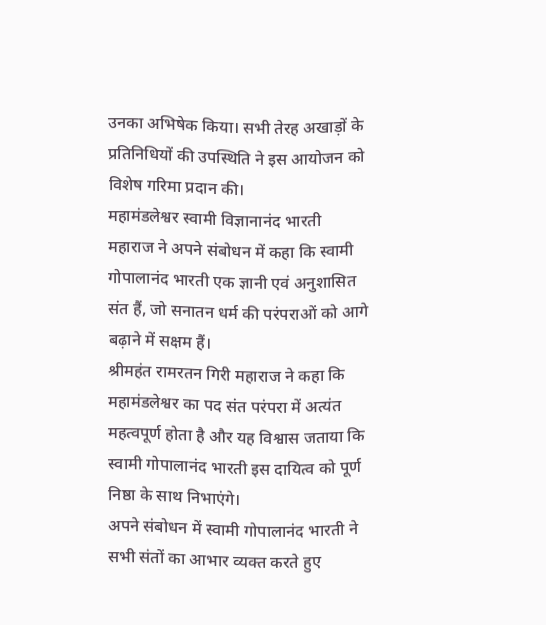उनका अभिषेक किया। सभी तेरह अखाड़ों के प्रतिनिधियों की उपस्थिति ने इस आयोजन को विशेष गरिमा प्रदान की।
महामंडलेश्वर स्वामी विज्ञानानंद भारती महाराज ने अपने संबोधन में कहा कि स्वामी गोपालानंद भारती एक ज्ञानी एवं अनुशासित संत हैं, जो सनातन धर्म की परंपराओं को आगे बढ़ाने में सक्षम हैं।
श्रीमहंत रामरतन गिरी महाराज ने कहा कि महामंडलेश्वर का पद संत परंपरा में अत्यंत महत्वपूर्ण होता है और यह विश्वास जताया कि स्वामी गोपालानंद भारती इस दायित्व को पूर्ण निष्ठा के साथ निभाएंगे।
अपने संबोधन में स्वामी गोपालानंद भारती ने सभी संतों का आभार व्यक्त करते हुए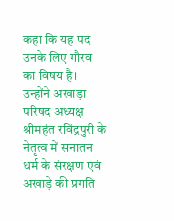कहा कि यह पद उनके लिए गौरव का विषय है। उन्होंने अखाड़ा परिषद अध्यक्ष श्रीमहंत रविंद्रपुरी के नेतृत्व में सनातन धर्म के संरक्षण एवं अखाड़े की प्रगति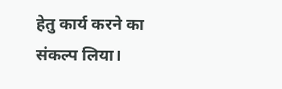हेतु कार्य करने का संकल्प लिया।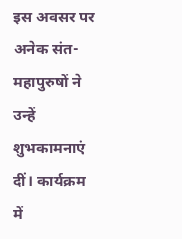इस अवसर पर अनेक संत-महापुरुषों ने उन्हें शुभकामनाएं दीं। कार्यक्रम में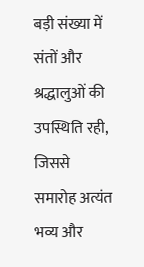बड़ी संख्या में संतों और श्रद्धालुओं की उपस्थिति रही, जिससे समारोह अत्यंत भव्य और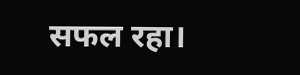सफल रहा।